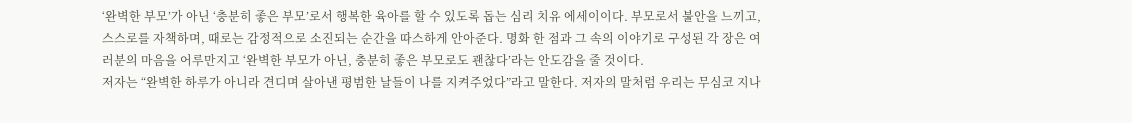‘완벽한 부모’가 아닌 ‘충분히 좋은 부모’로서 행복한 육아를 할 수 있도록 돕는 심리 치유 에세이이다. 부모로서 불안을 느끼고, 스스로를 자책하며, 때로는 감정적으로 소진되는 순간을 따스하게 안아준다. 명화 한 점과 그 속의 이야기로 구성된 각 장은 여러분의 마음을 어루만지고 ‘완벽한 부모가 아닌, 충분히 좋은 부모로도 괜찮다’라는 안도감을 줄 것이다.
저자는 “완벽한 하루가 아니라 견디며 살아낸 평범한 날들이 나를 지켜주었다”라고 말한다. 저자의 말처럼 우리는 무심코 지나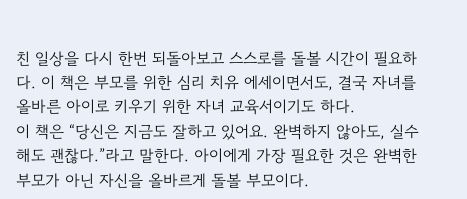친 일상을 다시 한번 되돌아보고 스스로를 돌볼 시간이 필요하다. 이 책은 부모를 위한 심리 치유 에세이면서도, 결국 자녀를 올바른 아이로 키우기 위한 자녀 교육서이기도 하다.
이 책은 “당신은 지금도 잘하고 있어요. 완벽하지 않아도, 실수해도 괜찮다.”라고 말한다. 아이에게 가장 필요한 것은 완벽한 부모가 아닌 자신을 올바르게 돌볼 부모이다.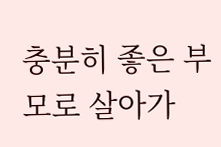충분히 좋은 부모로 살아가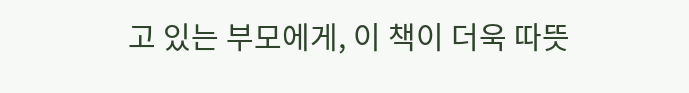고 있는 부모에게, 이 책이 더욱 따뜻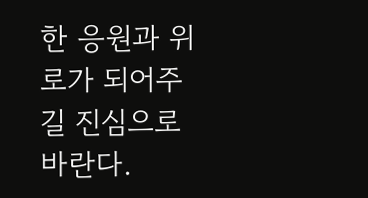한 응원과 위로가 되어주길 진심으로 바란다.